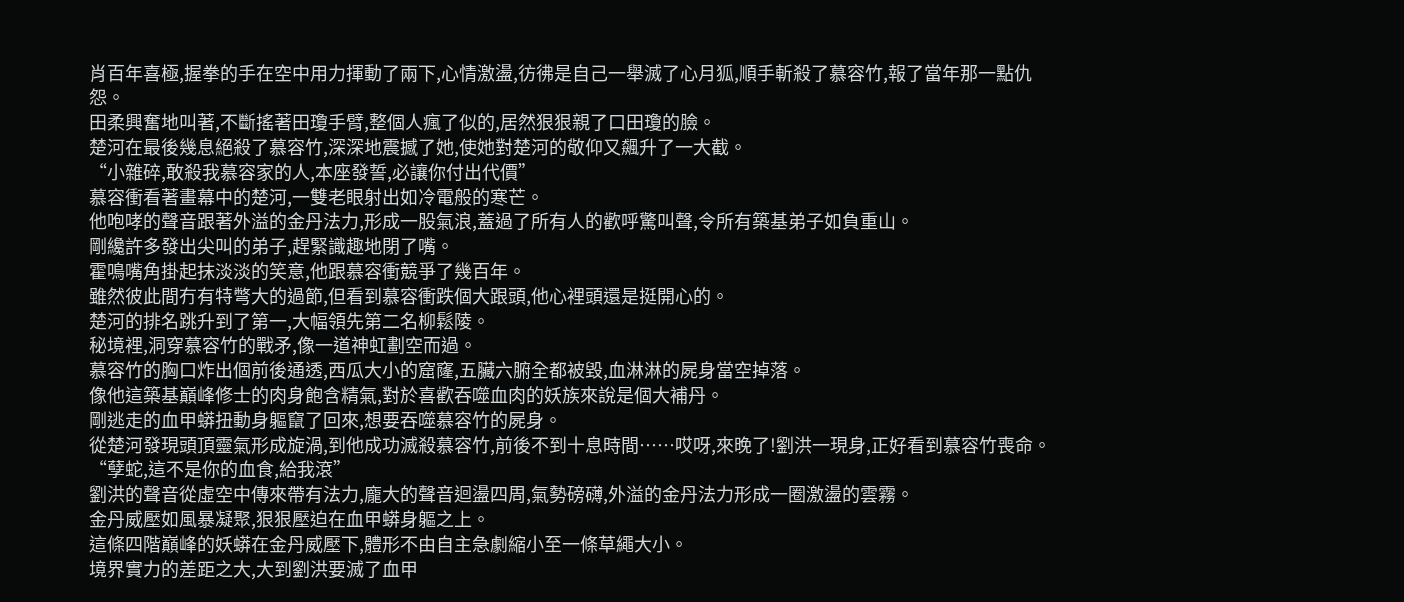肖百年喜極,握拳的手在空中用力揮動了兩下,心情激盪,彷彿是自己一舉滅了心月狐,順手斬殺了慕容竹,報了當年那一點仇怨。
田柔興奮地叫著,不斷搖著田瓊手臂,整個人瘋了似的,居然狠狠親了口田瓊的臉。
楚河在最後幾息絕殺了慕容竹,深深地震撼了她,使她對楚河的敬仰又飆升了一大截。
“小雜碎,敢殺我慕容家的人,本座發誓,必讓你付出代價”
慕容衝看著畫幕中的楚河,一雙老眼射出如冷電般的寒芒。
他咆哮的聲音跟著外溢的金丹法力,形成一股氣浪,蓋過了所有人的歡呼驚叫聲,令所有築基弟子如負重山。
剛纔許多發出尖叫的弟子,趕緊識趣地閉了嘴。
霍鳴嘴角掛起抹淡淡的笑意,他跟慕容衝競爭了幾百年。
雖然彼此間冇有特彆大的過節,但看到慕容衝跌個大跟頭,他心裡頭還是挺開心的。
楚河的排名跳升到了第一,大幅領先第二名柳鬆陵。
秘境裡,洞穿慕容竹的戰矛,像一道神虹劃空而過。
慕容竹的胸口炸出個前後通透,西瓜大小的窟窿,五臟六腑全都被毀,血淋淋的屍身當空掉落。
像他這築基巔峰修士的肉身飽含精氣,對於喜歡吞噬血肉的妖族來說是個大補丹。
剛逃走的血甲蟒扭動身軀竄了回來,想要吞噬慕容竹的屍身。
從楚河發現頭頂靈氣形成旋渦,到他成功滅殺慕容竹,前後不到十息時間……哎呀,來晚了!劉洪一現身,正好看到慕容竹喪命。
“孽蛇,這不是你的血食,給我滾”
劉洪的聲音從虛空中傳來帶有法力,龐大的聲音迴盪四周,氣勢磅礴,外溢的金丹法力形成一圈激盪的雲霧。
金丹威壓如風暴凝聚,狠狠壓迫在血甲蟒身軀之上。
這條四階巔峰的妖蟒在金丹威壓下,體形不由自主急劇縮小至一條草繩大小。
境界實力的差距之大,大到劉洪要滅了血甲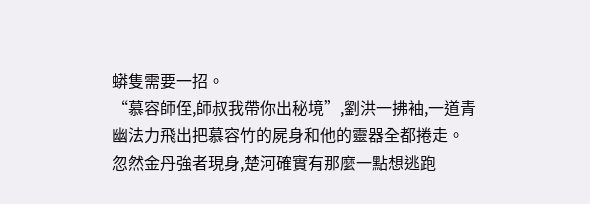蟒隻需要一招。
“慕容師侄,師叔我帶你出秘境”,劉洪一拂袖,一道青幽法力飛出把慕容竹的屍身和他的靈器全都捲走。
忽然金丹強者現身,楚河確實有那麼一點想逃跑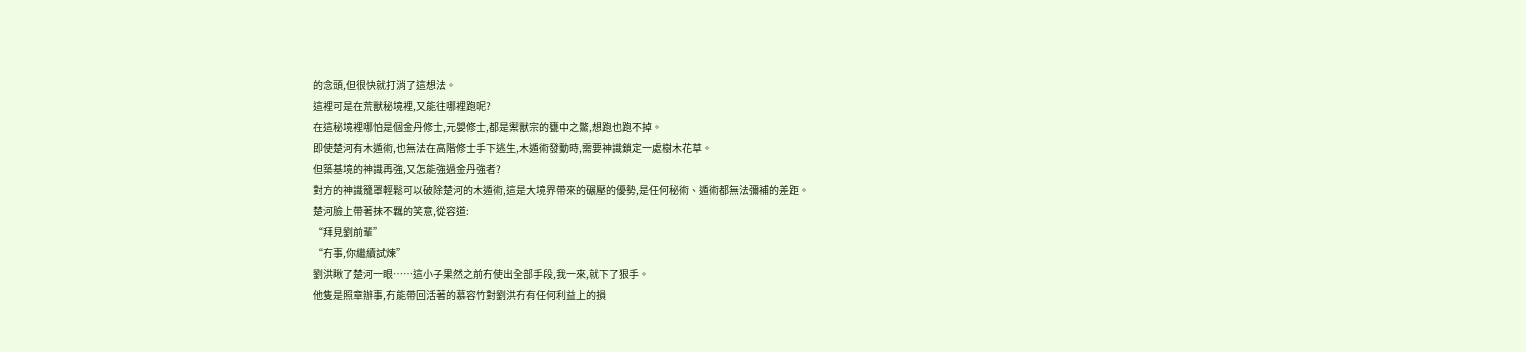的念頭,但很快就打消了這想法。
這裡可是在荒獸秘境裡,又能往哪裡跑呢?
在這秘境裡哪怕是個金丹修士,元嬰修士,都是禦獸宗的甕中之鱉,想跑也跑不掉。
即使楚河有木遁術,也無法在高階修士手下逃生,木遁術發動時,需要神識鎖定一處樹木花草。
但築基境的神識再強,又怎能強過金丹強者?
對方的神識籠罩輕鬆可以破除楚河的木遁術,這是大境界帶來的碾壓的優勢,是任何秘術、遁術都無法彌補的差距。
楚河臉上帶著抹不羈的笑意,從容道:
“拜見劉前輩”
“冇事,你繼續試煉”
劉洪瞅了楚河一眼……這小子果然之前冇使出全部手段,我一來,就下了狠手。
他隻是照章辦事,冇能帶回活著的慕容竹對劉洪冇有任何利益上的損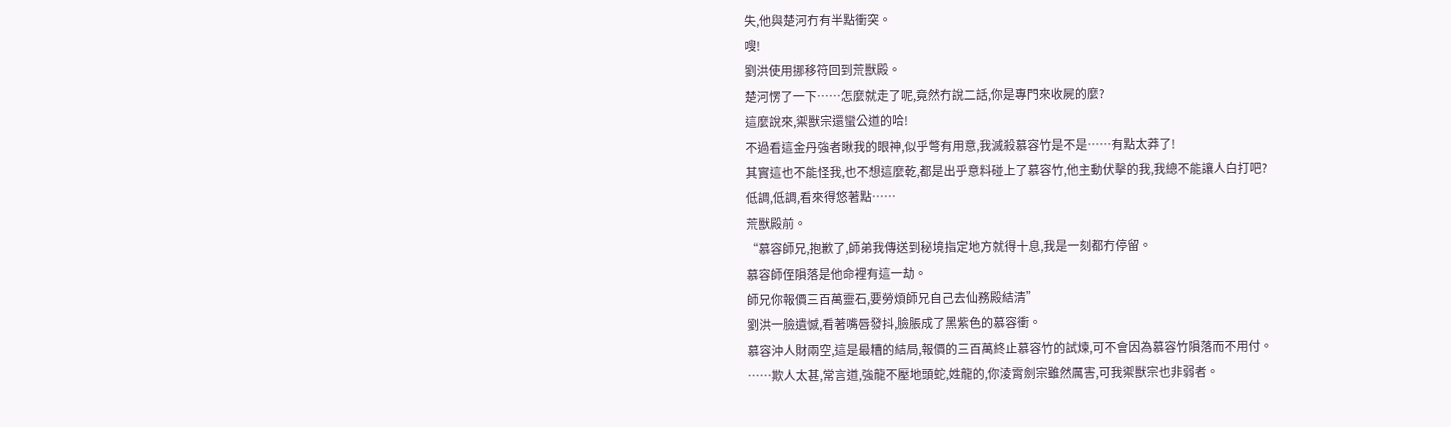失,他與楚河冇有半點衝突。
嗖!
劉洪使用挪移符回到荒獸殿。
楚河愣了一下……怎麼就走了呢,竟然冇說二話,你是專門來收屍的麼?
這麼說來,禦獸宗還蠻公道的哈!
不過看這金丹強者瞅我的眼神,似乎彆有用意,我滅殺慕容竹是不是……有點太莽了!
其實這也不能怪我,也不想這麼乾,都是出乎意料碰上了慕容竹,他主動伏擊的我,我總不能讓人白打吧?
低調,低調,看來得悠著點……
荒獸殿前。
“慕容師兄,抱歉了,師弟我傳送到秘境指定地方就得十息,我是一刻都冇停留。
慕容師侄隕落是他命裡有這一劫。
師兄你報價三百萬靈石,要勞煩師兄自己去仙務殿結清”
劉洪一臉遺憾,看著嘴唇發抖,臉脹成了黑紫色的慕容衝。
慕容沖人財兩空,這是最糟的結局,報價的三百萬終止慕容竹的試煉,可不會因為慕容竹隕落而不用付。
……欺人太甚,常言道,強龍不壓地頭蛇,姓龍的,你淩霄劍宗雖然厲害,可我禦獸宗也非弱者。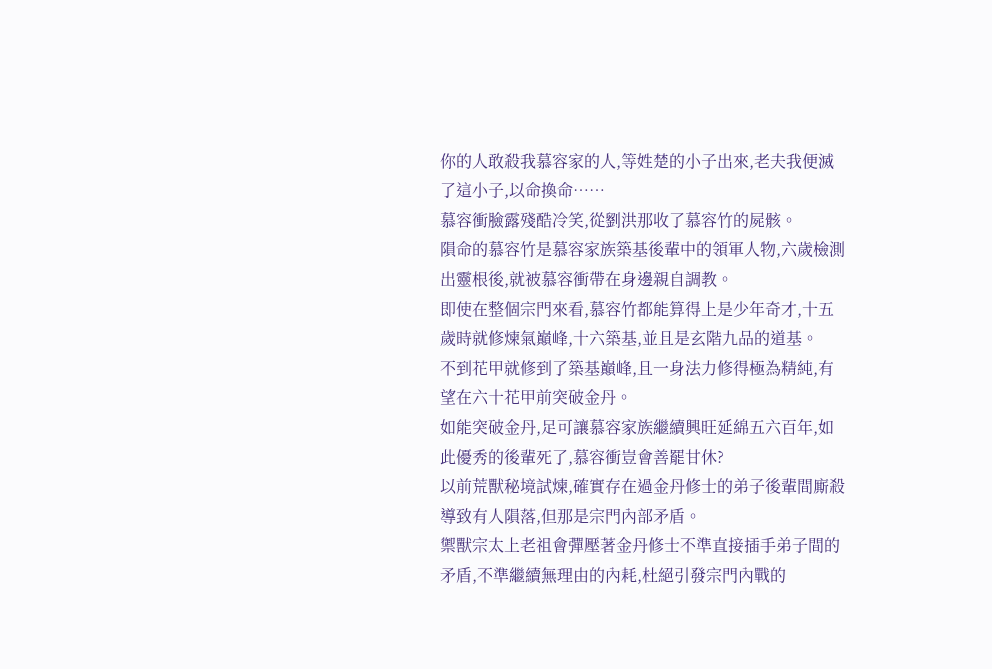你的人敢殺我慕容家的人,等姓楚的小子出來,老夫我便滅了這小子,以命換命……
慕容衝臉露殘酷冷笑,從劉洪那收了慕容竹的屍骸。
隕命的慕容竹是慕容家族築基後輩中的領軍人物,六歲檢測出靈根後,就被慕容衝帶在身邊親自調教。
即使在整個宗門來看,慕容竹都能算得上是少年奇才,十五歲時就修煉氣巔峰,十六築基,並且是玄階九品的道基。
不到花甲就修到了築基巔峰,且一身法力修得極為精純,有望在六十花甲前突破金丹。
如能突破金丹,足可讓慕容家族繼續興旺延綿五六百年,如此優秀的後輩死了,慕容衝豈會善罷甘休?
以前荒獸秘境試煉,確實存在過金丹修士的弟子後輩間廝殺導致有人隕落,但那是宗門內部矛盾。
禦獸宗太上老祖會彈壓著金丹修士不準直接插手弟子間的矛盾,不準繼續無理由的內耗,杜絕引發宗門內戰的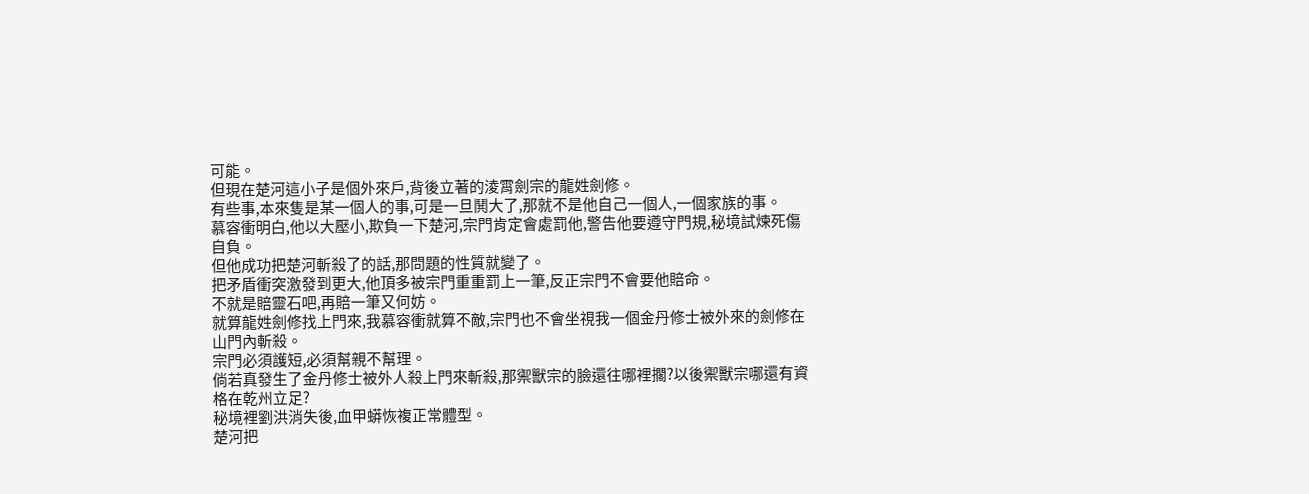可能。
但現在楚河這小子是個外來戶,背後立著的淩霄劍宗的龍姓劍修。
有些事,本來隻是某一個人的事,可是一旦鬨大了,那就不是他自己一個人,一個家族的事。
慕容衝明白,他以大壓小,欺負一下楚河,宗門肯定會處罰他,警告他要遵守門規,秘境試煉死傷自負。
但他成功把楚河斬殺了的話,那問題的性質就變了。
把矛盾衝突激發到更大,他頂多被宗門重重罰上一筆,反正宗門不會要他賠命。
不就是賠靈石吧,再賠一筆又何妨。
就算龍姓劍修找上門來,我慕容衝就算不敵,宗門也不會坐視我一個金丹修士被外來的劍修在山門內斬殺。
宗門必須護短,必須幫親不幫理。
倘若真發生了金丹修士被外人殺上門來斬殺,那禦獸宗的臉還往哪裡擱?以後禦獸宗哪還有資格在乾州立足?
秘境裡劉洪消失後,血甲蟒恢複正常體型。
楚河把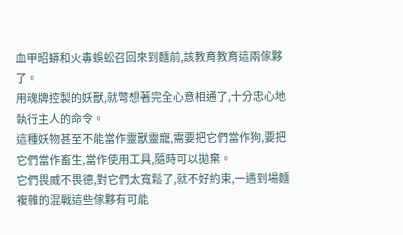血甲昭蟒和火毒蜈蚣召回來到麵前,該教育教育這兩傢夥了。
用魂牌控製的妖獸,就彆想著完全心意相通了,十分忠心地執行主人的命令。
這種妖物甚至不能當作靈獸靈寵,需要把它們當作狗,要把它們當作畜生,當作使用工具,隨時可以拋棄。
它們畏威不畏德,對它們太寬鬆了,就不好約束,一遇到場麵複雜的混戰這些傢夥有可能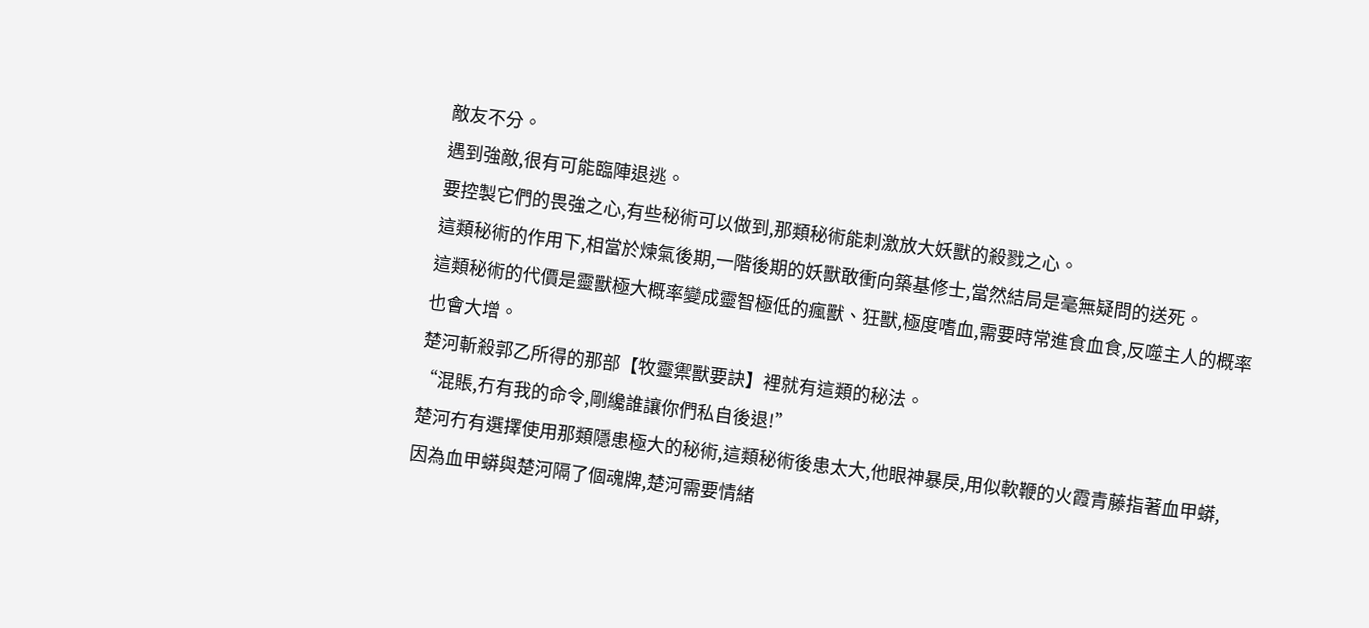敵友不分。
遇到強敵,很有可能臨陣退逃。
要控製它們的畏強之心,有些秘術可以做到,那類秘術能刺激放大妖獸的殺戮之心。
這類秘術的作用下,相當於煉氣後期,一階後期的妖獸敢衝向築基修士,當然結局是毫無疑問的送死。
這類秘術的代價是靈獸極大概率變成靈智極低的瘋獸、狂獸,極度嗜血,需要時常進食血食,反噬主人的概率也會大增。
楚河斬殺郭乙所得的那部【牧靈禦獸要訣】裡就有這類的秘法。
“混賬,冇有我的命令,剛纔誰讓你們私自後退!”
楚河冇有選擇使用那類隱患極大的秘術,這類秘術後患太大,他眼神暴戾,用似軟鞭的火霞青藤指著血甲蟒,
因為血甲蟒與楚河隔了個魂牌,楚河需要情緒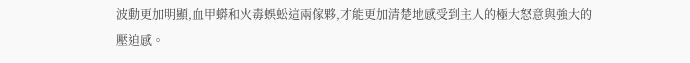波動更加明顯,血甲蟒和火毒蜈蚣這兩傢夥,才能更加清楚地感受到主人的極大怒意與強大的壓迫感。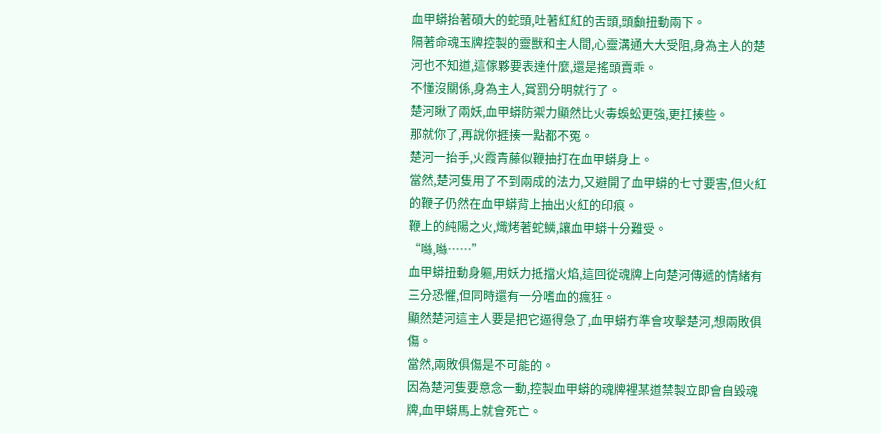血甲蟒抬著碩大的蛇頭,吐著紅紅的舌頭,頭顱扭動兩下。
隔著命魂玉牌控製的靈獸和主人間,心靈溝通大大受阻,身為主人的楚河也不知道,這傢夥要表達什麼,還是搖頭賣乖。
不懂沒關係,身為主人,賞罰分明就行了。
楚河瞅了兩妖,血甲蟒防禦力顯然比火毒蜈蚣更強,更扛揍些。
那就你了,再說你捱揍一點都不冤。
楚河一抬手,火霞青藤似鞭抽打在血甲蟒身上。
當然,楚河隻用了不到兩成的法力,又避開了血甲蟒的七寸要害,但火紅的鞭子仍然在血甲蟒背上抽出火紅的印痕。
鞭上的純陽之火,熾烤著蛇鱗,讓血甲蟒十分難受。
“噝,噝……”
血甲蟒扭動身軀,用妖力抵擋火焰,這回從魂牌上向楚河傳遞的情緒有三分恐懼,但同時還有一分嗜血的瘋狂。
顯然楚河這主人要是把它逼得急了,血甲蟒冇準會攻擊楚河,想兩敗俱傷。
當然,兩敗俱傷是不可能的。
因為楚河隻要意念一動,控製血甲蟒的魂牌裡某道禁製立即會自毀魂牌,血甲蟒馬上就會死亡。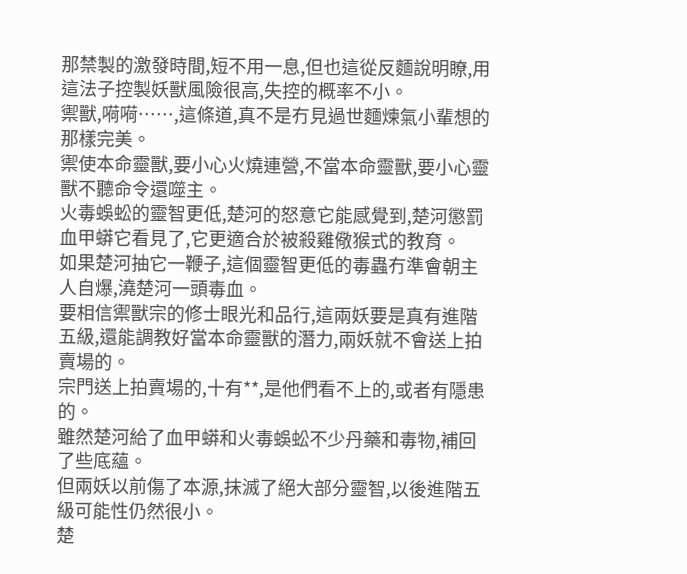那禁製的激發時間,短不用一息,但也這從反麵說明瞭,用這法子控製妖獸風險很高,失控的概率不小。
禦獸,嗬嗬……,這條道,真不是冇見過世麵煉氣小輩想的那樣完美。
禦使本命靈獸,要小心火燒連營,不當本命靈獸,要小心靈獸不聽命令還噬主。
火毒蜈蚣的靈智更低,楚河的怒意它能感覺到,楚河懲罰血甲蟒它看見了,它更適合於被殺雞儆猴式的教育。
如果楚河抽它一鞭子,這個靈智更低的毒蟲冇準會朝主人自爆,澆楚河一頭毒血。
要相信禦獸宗的修士眼光和品行,這兩妖要是真有進階五級,還能調教好當本命靈獸的潛力,兩妖就不會送上拍賣場的。
宗門送上拍賣場的,十有**,是他們看不上的,或者有隱患的。
雖然楚河給了血甲蟒和火毒蜈蚣不少丹藥和毒物,補回了些底蘊。
但兩妖以前傷了本源,抹滅了絕大部分靈智,以後進階五級可能性仍然很小。
楚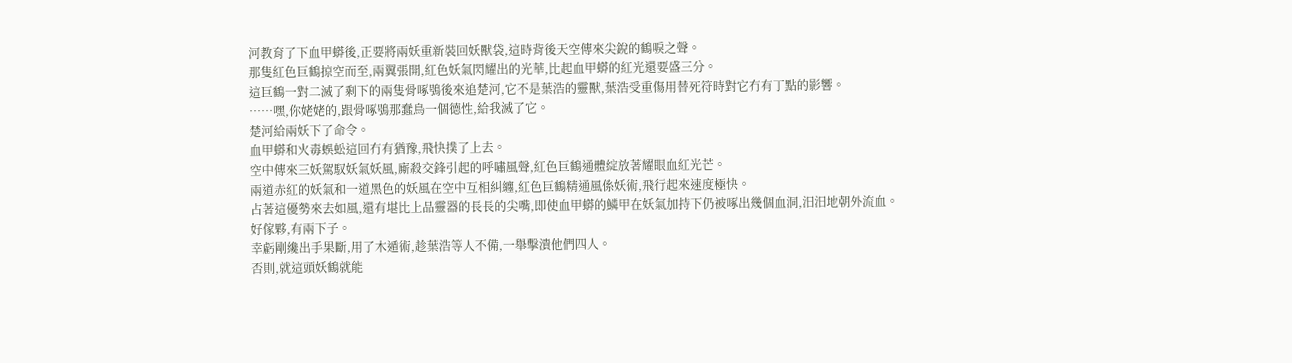河教育了下血甲蟒後,正要將兩妖重新裝回妖獸袋,這時背後天空傳來尖銳的鶴唳之聲。
那隻紅色巨鶴掠空而至,兩翼張開,紅色妖氣閃耀出的光華,比起血甲蟒的紅光還要盛三分。
這巨鶴一對二滅了剩下的兩隻骨啄鴞後來追楚河,它不是葉浩的靈獸,葉浩受重傷用替死符時對它冇有丁點的影響。
……嘿,你姥姥的,跟骨啄鴞那蠢鳥一個德性,給我滅了它。
楚河給兩妖下了命令。
血甲蟒和火毒蜈蚣這回冇有猶豫,飛快撲了上去。
空中傳來三妖駕馭妖氣妖風,廝殺交鋒引起的呼嘯風聲,紅色巨鶴通體綻放著耀眼血紅光芒。
兩道赤紅的妖氣和一道黑色的妖風在空中互相糾纏,紅色巨鶴精通風係妖術,飛行起來速度極快。
占著這優勢來去如風,還有堪比上品靈器的長長的尖嘴,即使血甲蟒的鱗甲在妖氣加持下仍被啄出幾個血洞,汨汨地朝外流血。
好傢夥,有兩下子。
幸虧剛纔出手果斷,用了木遁術,趁葉浩等人不備,一舉擊潰他們四人。
否則,就這頭妖鶴就能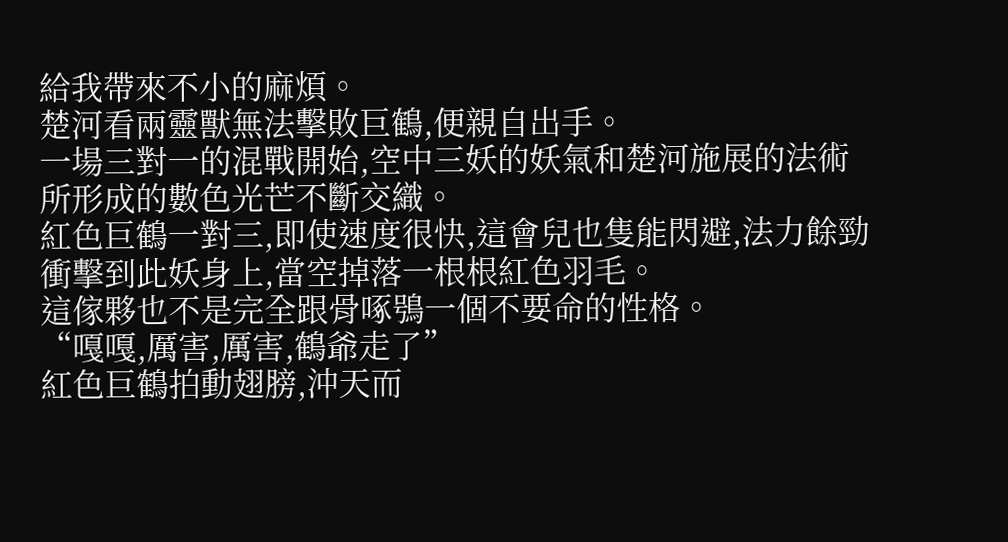給我帶來不小的麻煩。
楚河看兩靈獸無法擊敗巨鶴,便親自出手。
一場三對一的混戰開始,空中三妖的妖氣和楚河施展的法術所形成的數色光芒不斷交織。
紅色巨鶴一對三,即使速度很快,這會兒也隻能閃避,法力餘勁衝擊到此妖身上,當空掉落一根根紅色羽毛。
這傢夥也不是完全跟骨啄鴞一個不要命的性格。
“嘎嘎,厲害,厲害,鶴爺走了”
紅色巨鶴拍動翅膀,沖天而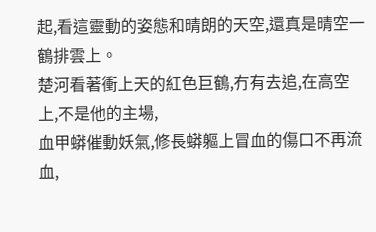起,看這靈動的姿態和晴朗的天空,還真是晴空一鶴排雲上。
楚河看著衝上天的紅色巨鶴,冇有去追,在高空上,不是他的主場,
血甲蟒催動妖氣,修長蟒軀上冒血的傷口不再流血,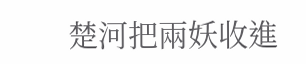楚河把兩妖收進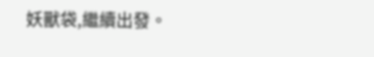妖獸袋,繼續出發。